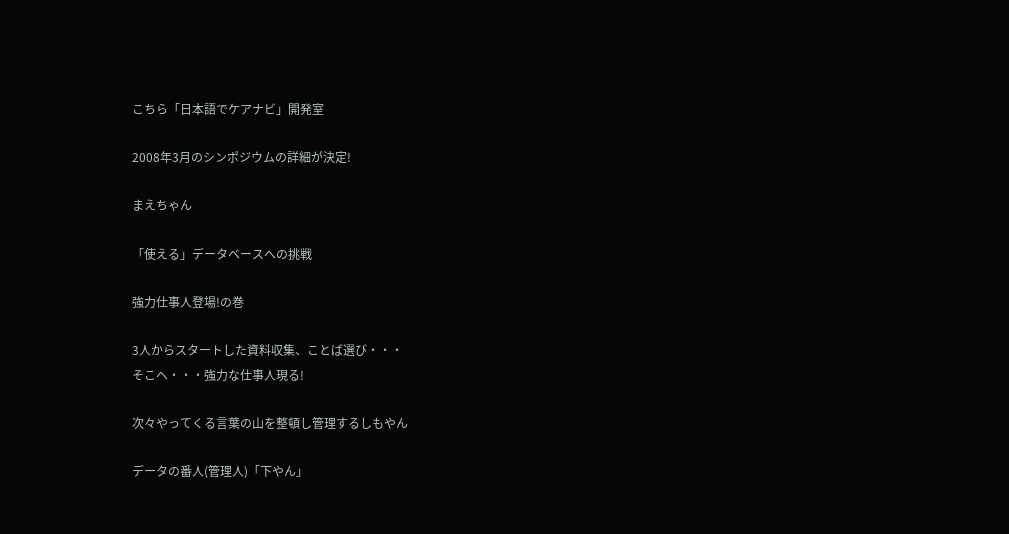こちら「日本語でケアナビ」開発室

2008年3月のシンポジウムの詳細が決定!

まえちゃん

「使える」データベースへの挑戦

強力仕事人登場!の巻

3人からスタートした資料収集、ことば選び・・・
そこへ・・・強力な仕事人現る!

次々やってくる言葉の山を整頓し管理するしもやん

データの番人(管理人)「下やん」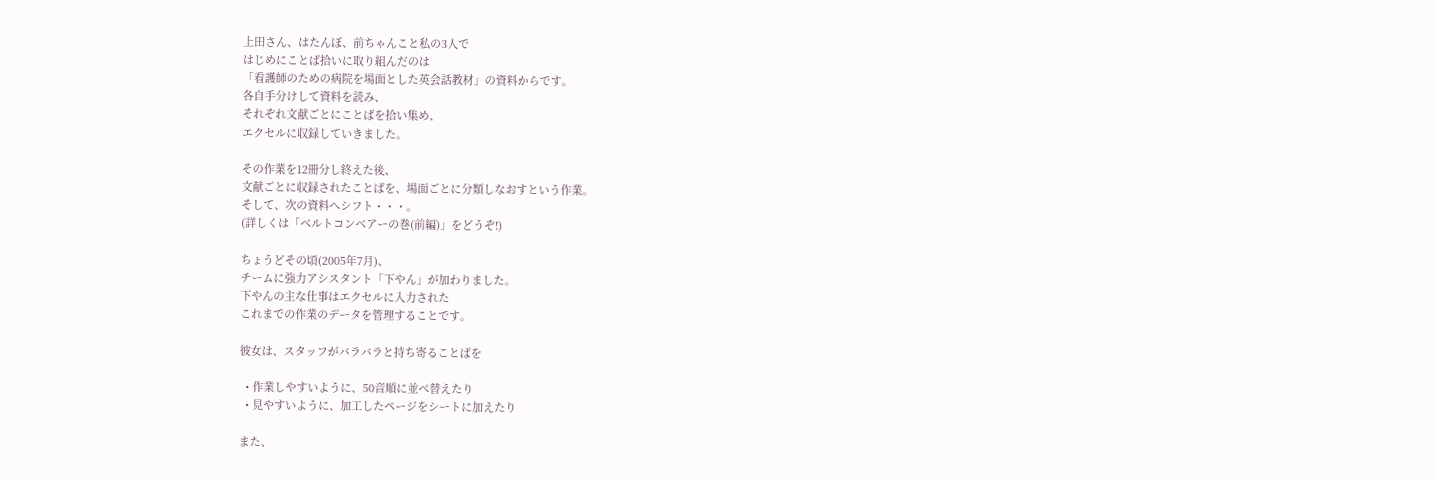上田さん、はたんぼ、前ちゃんこと私の3人で
はじめにことば拾いに取り組んだのは
「看護師のための病院を場面とした英会話教材」の資料からです。
各自手分けして資料を読み、
それぞれ文献ごとにことばを拾い集め、
エクセルに収録していきました。

その作業を12冊分し終えた後、
文献ごとに収録されたことばを、場面ごとに分類しなおすという作業。
そして、次の資料へシフト・・・。
(詳しくは「ベルトコンベアーの巻(前編)」をどうぞ!)

ちょうどその頃(2005年7月)、
チームに強力アシスタント「下やん」が加わりました。
下やんの主な仕事はエクセルに入力された
これまでの作業のデータを管理することです。

彼女は、スタッフがバラバラと持ち寄ることばを

  • 作業しやすいように、50音順に並べ替えたり
  • 見やすいように、加工したページをシートに加えたり

また、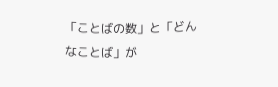「ことばの数」と「どんなことば」が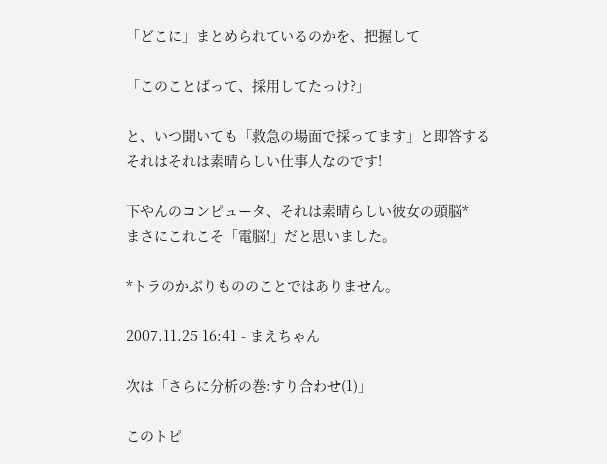「どこに」まとめられているのかを、把握して

「このことばって、採用してたっけ?」

と、いつ聞いても「救急の場面で採ってます」と即答する
それはそれは素晴らしい仕事人なのです!

下やんのコンピュータ、それは素晴らしい彼女の頭脳*
まさにこれこそ「電脳!」だと思いました。

*トラのかぶりもののことではありません。

2007.11.25 16:41 - まえちゃん

次は「さらに分析の巻:すり合わせ(1)」

このトピ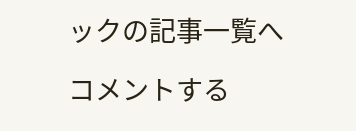ックの記事一覧へ

コメントする